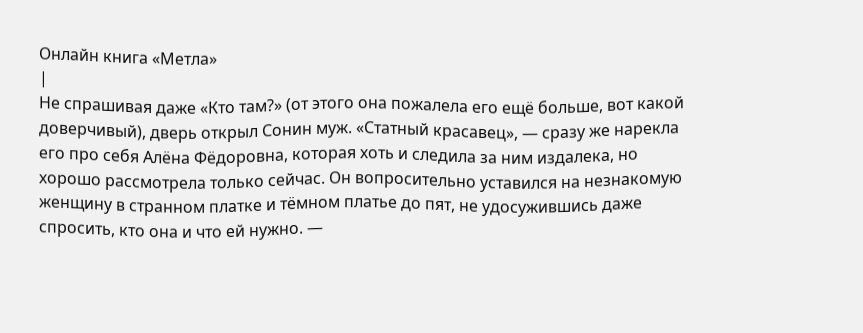Онлайн книга «Метла»
|
Не спрашивая даже «Кто там?» (от этого она пожалела его ещё больше, вот какой доверчивый), дверь открыл Сонин муж. «Статный красавец», — сразу же нарекла его про себя Алёна Фёдоровна, которая хоть и следила за ним издалека, но хорошо рассмотрела только сейчас. Он вопросительно уставился на незнакомую женщину в странном платке и тёмном платье до пят, не удосужившись даже спросить, кто она и что ей нужно. —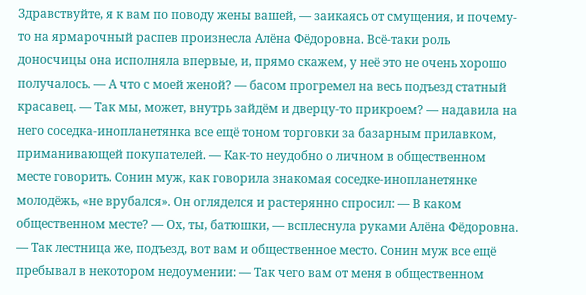Здравствуйте, я к вам по поводу жены вашей, — заикаясь от смущения, и почему-то на ярмарочный распев произнесла Алёна Фёдоровна. Всё-таки роль доносчицы она исполняла впервые, и, прямо скажем, у неё это не очень хорошо получалось. — А что с моей женой? — басом прогремел на весь подъезд статный красавец. — Так мы, может, внутрь зайдём и дверцу-то прикроем? — надавила на него соседка-инопланетянка все ещё тоном торговки за базарным прилавком, приманивающей покупателей. — Как-то неудобно о личном в общественном месте говорить. Сонин муж, как говорила знакомая соседке-инопланетянке молодёжь, «не врубался». Он огляделся и растерянно спросил: — В каком общественном месте? — Ох, ты, батюшки, — всплеснула руками Алёна Фёдоровна. — Так лестница же, подъезд, вот вам и общественное место. Сонин муж все ещё пребывал в некотором недоумении: — Так чего вам от меня в общественном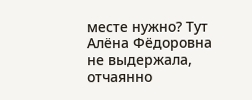месте нужно? Тут Алёна Фёдоровна не выдержала, отчаянно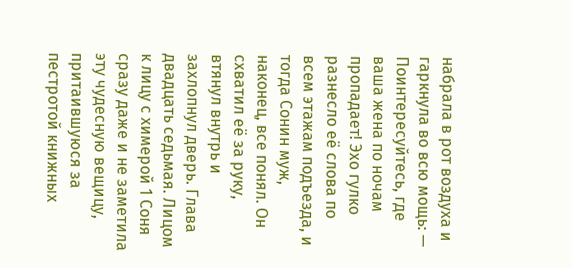набрала в рот воздуха и гаркнула во всю мощь: — Поинтересуйтесь, где ваша жена по ночам пропадает! Эхо гулко разнесло её слова по всем этажам подъезда, и тогда Сонин муж, наконец, все понял. Он схватил её за руку, втянул внутрь и захлопнул дверь. Глава двадцать седьмая. Лицом к лицу с химерой 1 Соня сразу даже и не заметила эту чудесную вещицу, притаившуюся за пестротой книжных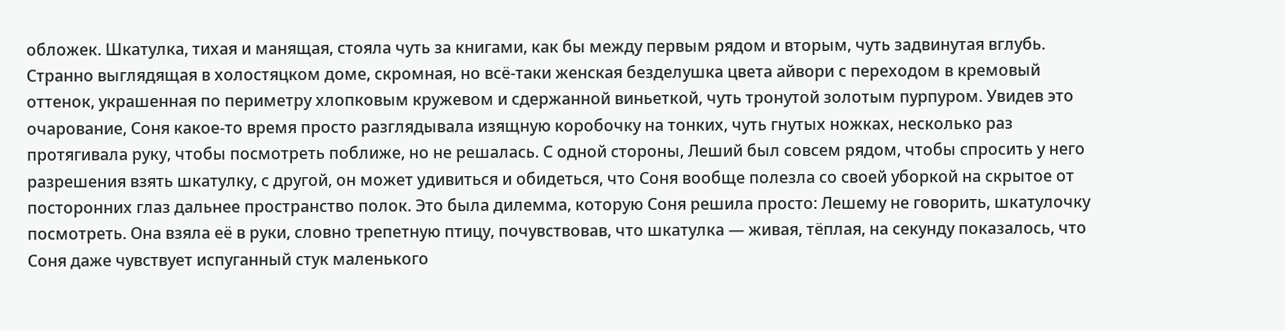обложек. Шкатулка, тихая и манящая, стояла чуть за книгами, как бы между первым рядом и вторым, чуть задвинутая вглубь. Странно выглядящая в холостяцком доме, скромная, но всё-таки женская безделушка цвета айвори с переходом в кремовый оттенок, украшенная по периметру хлопковым кружевом и сдержанной виньеткой, чуть тронутой золотым пурпуром. Увидев это очарование, Соня какое-то время просто разглядывала изящную коробочку на тонких, чуть гнутых ножках, несколько раз протягивала руку, чтобы посмотреть поближе, но не решалась. С одной стороны, Леший был совсем рядом, чтобы спросить у него разрешения взять шкатулку, с другой, он может удивиться и обидеться, что Соня вообще полезла со своей уборкой на скрытое от посторонних глаз дальнее пространство полок. Это была дилемма, которую Соня решила просто: Лешему не говорить, шкатулочку посмотреть. Она взяла её в руки, словно трепетную птицу, почувствовав, что шкатулка — живая, тёплая, на секунду показалось, что Соня даже чувствует испуганный стук маленького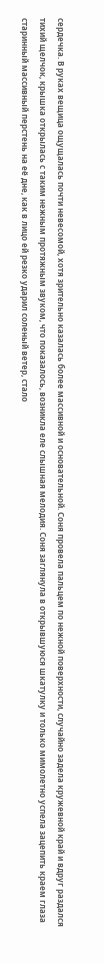сердечка. В руках вещица ощущалась почти невесомой, хотя зрительно казалась более массивной и основательной. Соня провела пальцем по нежной поверхности, случайно задела кружевной край и вдруг раздался тихий щелчок, крышка открылась с таким нежным протяжным звуком, что показалось, возникла еле слышная мелодия. Соня заглянула в открывшуюся шкатулку и только мимолетно успела зацепить краем глаза старинный массивный перстень на её дне, как в лицо ей резко ударил соленый ветер, стало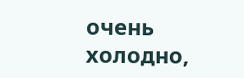очень холодно,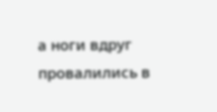а ноги вдруг провалились в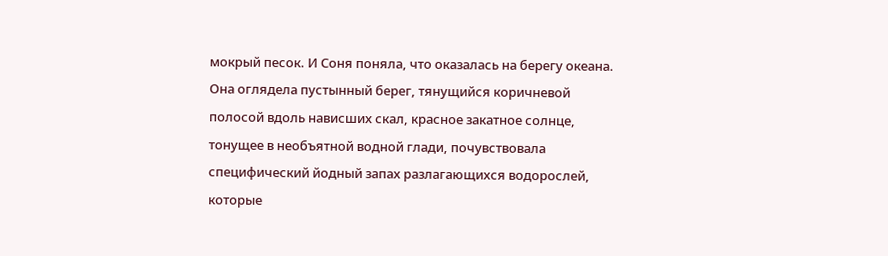мокрый песок. И Соня поняла, что оказалась на берегу океана. Она оглядела пустынный берег, тянущийся коричневой полосой вдоль нависших скал, красное закатное солнце, тонущее в необъятной водной глади, почувствовала специфический йодный запах разлагающихся водорослей, которые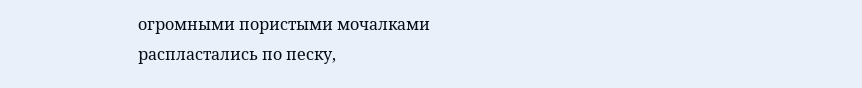огромными пористыми мочалками распластались по песку,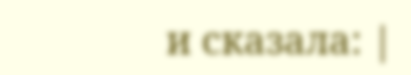и сказала: |